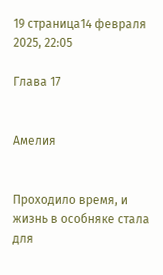19 страница14 февраля 2025, 22:05

Глава 17


Амелия


Проходило время, и жизнь в особняке стала для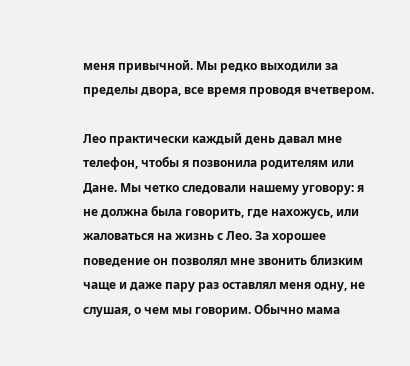меня привычной. Мы редко выходили за пределы двора, все время проводя вчетвером.

Лео практически каждый день давал мне телефон, чтобы я позвонила родителям или Дане. Мы четко следовали нашему уговору: я не должна была говорить, где нахожусь, или жаловаться на жизнь с Лео. За хорошее поведение он позволял мне звонить близким чаще и даже пару раз оставлял меня одну, не слушая, о чем мы говорим. Обычно мама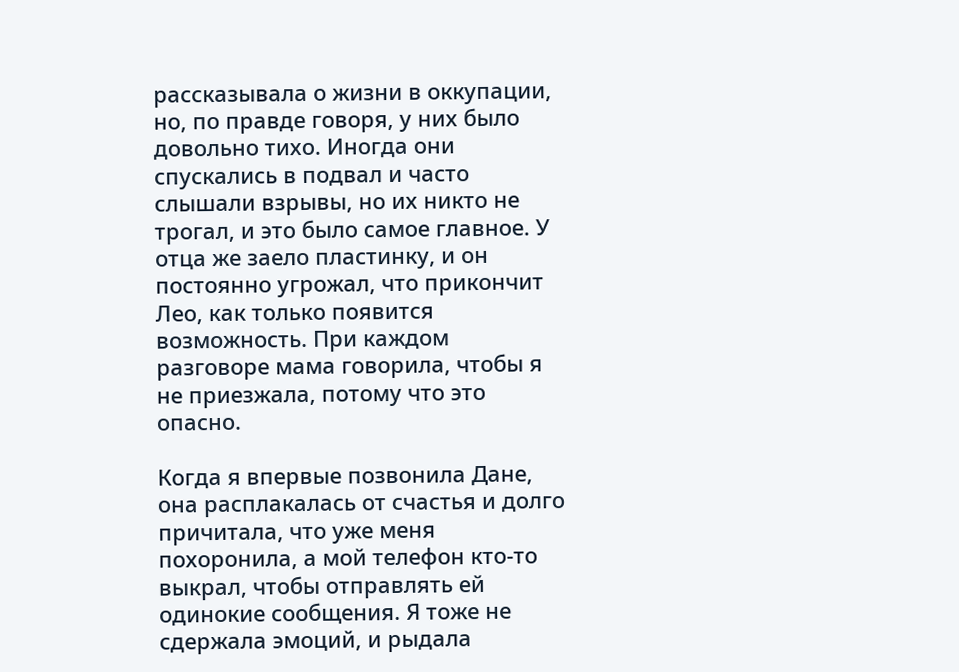рассказывала о жизни в оккупации, но, по правде говоря, у них было довольно тихо. Иногда они спускались в подвал и часто слышали взрывы, но их никто не трогал, и это было самое главное. У отца же заело пластинку, и он постоянно угрожал, что прикончит Лео, как только появится возможность. При каждом разговоре мама говорила, чтобы я не приезжала, потому что это опасно.

Когда я впервые позвонила Дане, она расплакалась от счастья и долго причитала, что уже меня похоронила, а мой телефон кто-то выкрал, чтобы отправлять ей одинокие сообщения. Я тоже не сдержала эмоций, и рыдала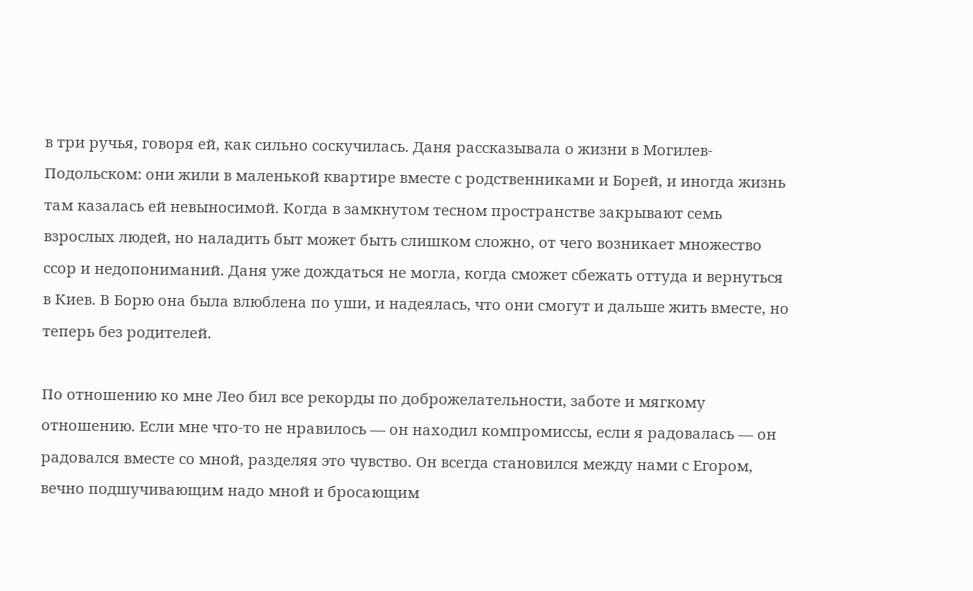в три ручья, говоря ей, как сильно соскучилась. Даня рассказывала о жизни в Могилев-Подольском: они жили в маленькой квартире вместе с родственниками и Борей, и иногда жизнь там казалась ей невыносимой. Когда в замкнутом тесном пространстве закрывают семь взрослых людей, но наладить быт может быть слишком сложно, от чего возникает множество ссор и недопониманий. Даня уже дождаться не могла, когда сможет сбежать оттуда и вернуться в Киев. В Борю она была влюблена по уши, и надеялась, что они смогут и дальше жить вместе, но теперь без родителей.

По отношению ко мне Лео бил все рекорды по доброжелательности, заботе и мягкому отношению. Если мне что-то не нравилось — он находил компромиссы, если я радовалась — он радовался вместе со мной, разделяя это чувство. Он всегда становился между нами с Егором, вечно подшучивающим надо мной и бросающим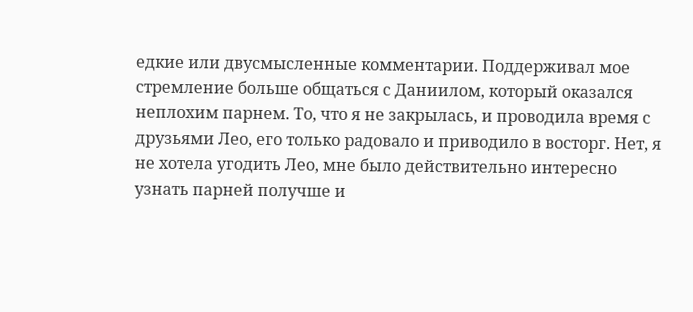едкие или двусмысленные комментарии. Поддерживал мое стремление больше общаться с Даниилом, который оказался неплохим парнем. То, что я не закрылась, и проводила время с друзьями Лео, его только радовало и приводило в восторг. Нет, я не хотела угодить Лео, мне было действительно интересно узнать парней получше и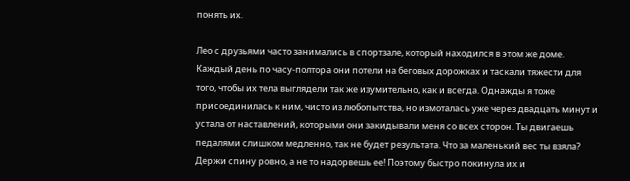понять их.

Лео с друзьями часто занимались в спортзале, который находился в этом же доме. Каждый день по часу-полтора они потели на беговых дорожках и таскали тяжести для того, чтобы их тела выглядели так же изумительно, как и всегда. Однажды я тоже присоединилась к ним, чисто из любопытства, но измоталась уже через двадцать минут и устала от наставлений, которыми они закидывали меня со всех сторон. Ты двигаешь педалями слишком медленно, так не будет результата. Что за маленький вес ты взяла? Держи спину ровно, а не то надорвешь ее! Поэтому быстро покинула их и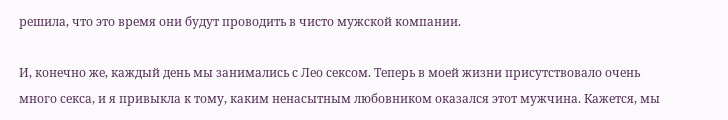решила, что это время они будут проводить в чисто мужской компании.

И, конечно же, каждый день мы занимались с Лео сексом. Теперь в моей жизни присутствовало очень много секса, и я привыкла к тому, каким ненасытным любовником оказался этот мужчина. Кажется, мы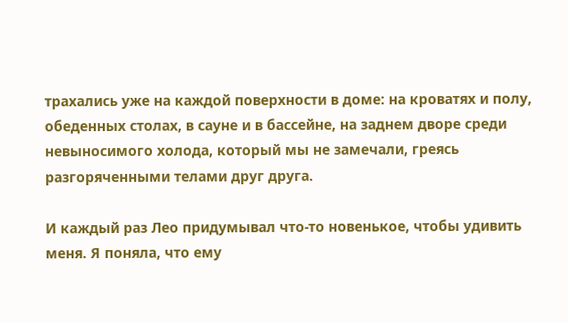трахались уже на каждой поверхности в доме: на кроватях и полу, обеденных столах, в сауне и в бассейне, на заднем дворе среди невыносимого холода, который мы не замечали, греясь разгоряченными телами друг друга.

И каждый раз Лео придумывал что-то новенькое, чтобы удивить меня. Я поняла, что ему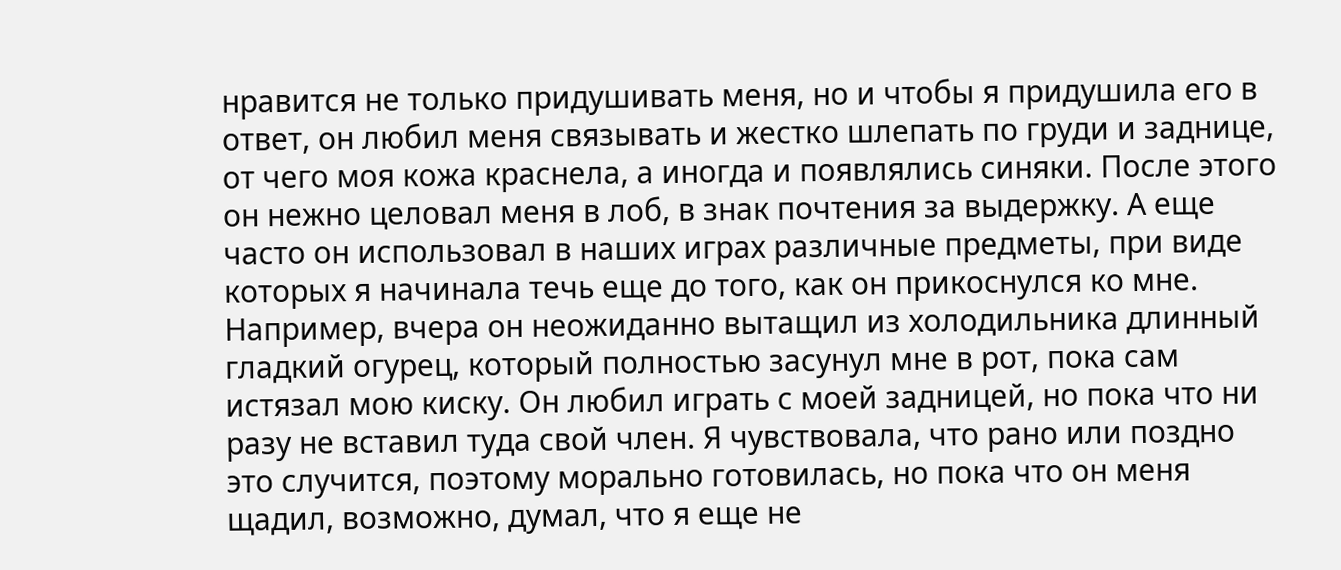нравится не только придушивать меня, но и чтобы я придушила его в ответ, он любил меня связывать и жестко шлепать по груди и заднице, от чего моя кожа краснела, а иногда и появлялись синяки. После этого он нежно целовал меня в лоб, в знак почтения за выдержку. А еще часто он использовал в наших играх различные предметы, при виде которых я начинала течь еще до того, как он прикоснулся ко мне. Например, вчера он неожиданно вытащил из холодильника длинный гладкий огурец, который полностью засунул мне в рот, пока сам истязал мою киску. Он любил играть с моей задницей, но пока что ни разу не вставил туда свой член. Я чувствовала, что рано или поздно это случится, поэтому морально готовилась, но пока что он меня щадил, возможно, думал, что я еще не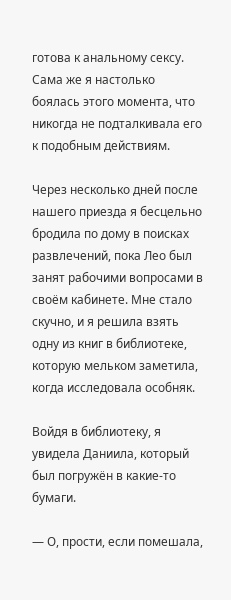готова к анальному сексу. Сама же я настолько боялась этого момента, что никогда не подталкивала его к подобным действиям.

Через несколько дней после нашего приезда я бесцельно бродила по дому в поисках развлечений, пока Лео был занят рабочими вопросами в своём кабинете. Мне стало скучно, и я решила взять одну из книг в библиотеке, которую мельком заметила, когда исследовала особняк.

Войдя в библиотеку, я увидела Даниила, который был погружён в какие-то бумаги.

— О, прости, если помешала,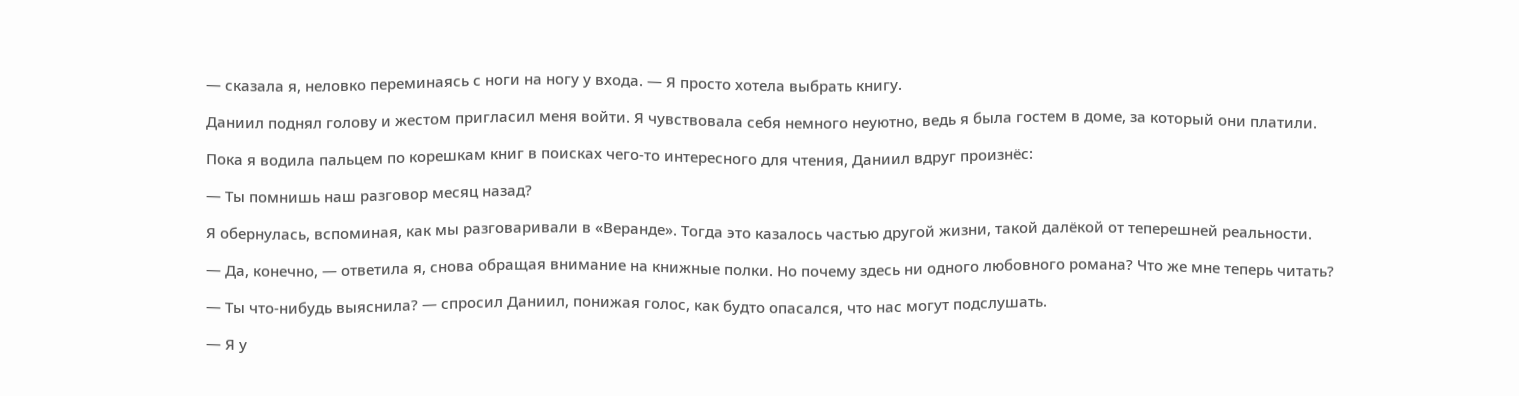— сказала я, неловко переминаясь с ноги на ногу у входа. — Я просто хотела выбрать книгу.

Даниил поднял голову и жестом пригласил меня войти. Я чувствовала себя немного неуютно, ведь я была гостем в доме, за который они платили.

Пока я водила пальцем по корешкам книг в поисках чего-то интересного для чтения, Даниил вдруг произнёс:

— Ты помнишь наш разговор месяц назад?

Я обернулась, вспоминая, как мы разговаривали в «Веранде». Тогда это казалось частью другой жизни, такой далёкой от теперешней реальности.

— Да, конечно, — ответила я, снова обращая внимание на книжные полки. Но почему здесь ни одного любовного романа? Что же мне теперь читать?

— Ты что-нибудь выяснила? — спросил Даниил, понижая голос, как будто опасался, что нас могут подслушать.

— Я у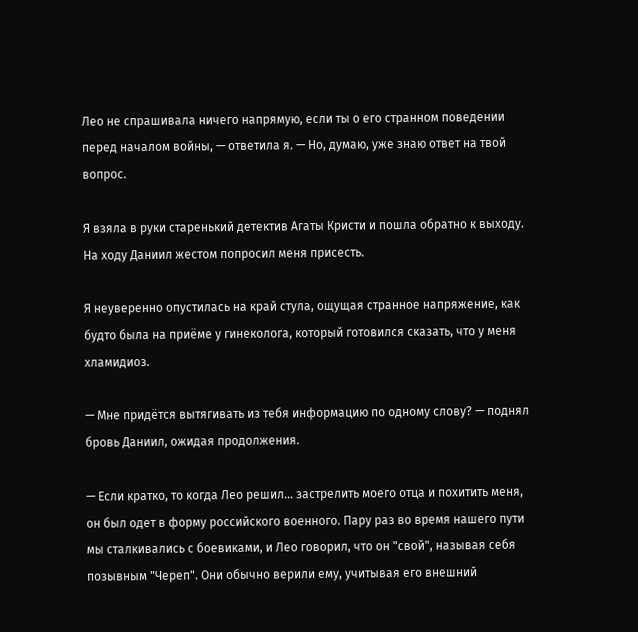Лео не спрашивала ничего напрямую, если ты о его странном поведении перед началом войны, — ответила я. — Но, думаю, уже знаю ответ на твой вопрос.

Я взяла в руки старенький детектив Агаты Кристи и пошла обратно к выходу. На ходу Даниил жестом попросил меня присесть.

Я неуверенно опустилась на край стула, ощущая странное напряжение, как будто была на приёме у гинеколога, который готовился сказать, что у меня хламидиоз.

— Мне придётся вытягивать из тебя информацию по одному слову? — поднял бровь Даниил, ожидая продолжения.

— Если кратко, то когда Лео решил... застрелить моего отца и похитить меня, он был одет в форму российского военного. Пару раз во время нашего пути мы сталкивались с боевиками, и Лео говорил, что он "свой", называя себя позывным "Череп". Они обычно верили ему, учитывая его внешний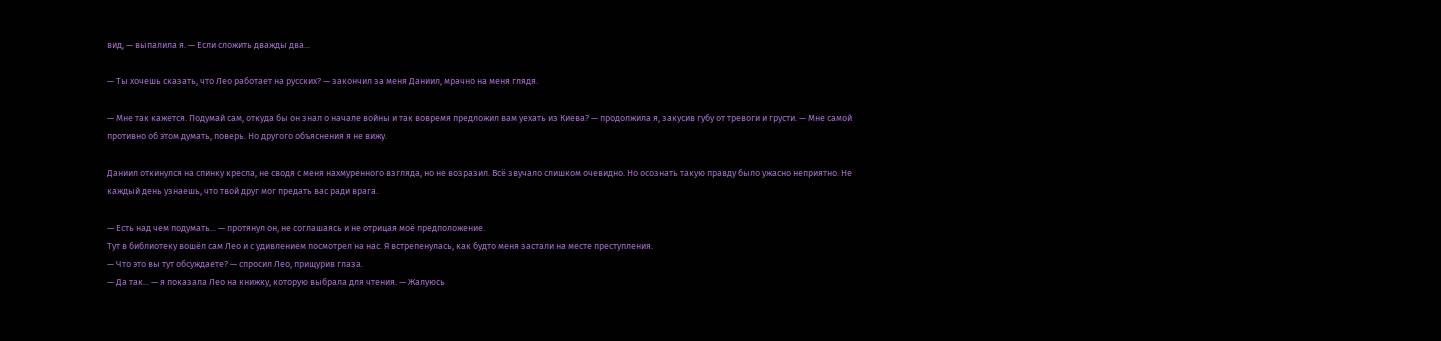вид, — выпалила я. — Если сложить дважды два...

— Ты хочешь сказать, что Лео работает на русских? — закончил за меня Даниил, мрачно на меня глядя.

— Мне так кажется. Подумай сам, откуда бы он знал о начале войны и так вовремя предложил вам уехать из Киева? — продолжила я, закусив губу от тревоги и грусти. — Мне самой противно об этом думать, поверь. Но другого объяснения я не вижу.

Даниил откинулся на спинку кресла, не сводя с меня нахмуренного взгляда, но не возразил. Всё звучало слишком очевидно. Но осознать такую правду было ужасно неприятно. Не каждый день узнаешь, что твой друг мог предать вас ради врага.

— Есть над чем подумать... — протянул он, не соглашаясь и не отрицая моё предположение.
Тут в библиотеку вошёл сам Лео и с удивлением посмотрел на нас. Я встрепенулась, как будто меня застали на месте преступления.
— Что это вы тут обсуждаете? — спросил Лео, прищурив глаза.
— Да так... — я показала Лео на книжку, которую выбрала для чтения. — Жалуюсь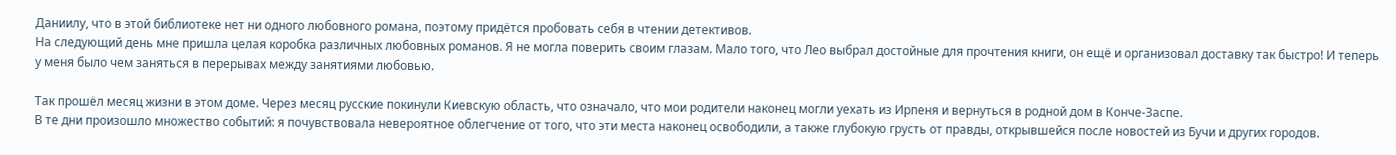Даниилу, что в этой библиотеке нет ни одного любовного романа, поэтому придётся пробовать себя в чтении детективов.
На следующий день мне пришла целая коробка различных любовных романов. Я не могла поверить своим глазам. Мало того, что Лео выбрал достойные для прочтения книги, он ещё и организовал доставку так быстро! И теперь у меня было чем заняться в перерывах между занятиями любовью.

Так прошёл месяц жизни в этом доме. Через месяц русские покинули Киевскую область, что означало, что мои родители наконец могли уехать из Ирпеня и вернуться в родной дом в Конче-Заспе.
В те дни произошло множество событий: я почувствовала невероятное облегчение от того, что эти места наконец освободили, а также глубокую грусть от правды, открывшейся после новостей из Бучи и других городов.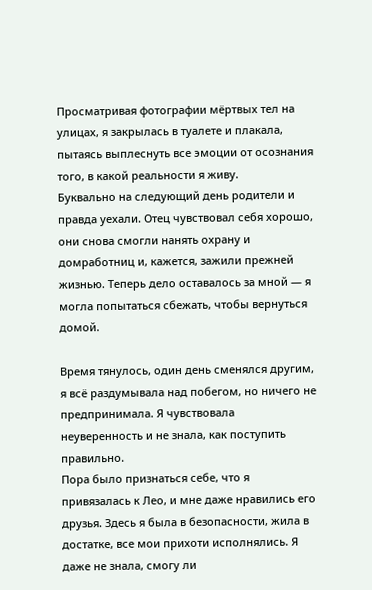Просматривая фотографии мёртвых тел на улицах, я закрылась в туалете и плакала, пытаясь выплеснуть все эмоции от осознания того, в какой реальности я живу.
Буквально на следующий день родители и правда уехали. Отец чувствовал себя хорошо, они снова смогли нанять охрану и домработниц и, кажется, зажили прежней жизнью. Теперь дело оставалось за мной — я могла попытаться сбежать, чтобы вернуться домой.

Время тянулось, один день сменялся другим, я всё раздумывала над побегом, но ничего не предпринимала. Я чувствовала неуверенность и не знала, как поступить правильно.
Пора было признаться себе, что я привязалась к Лео, и мне даже нравились его друзья. Здесь я была в безопасности, жила в достатке, все мои прихоти исполнялись. Я даже не знала, смогу ли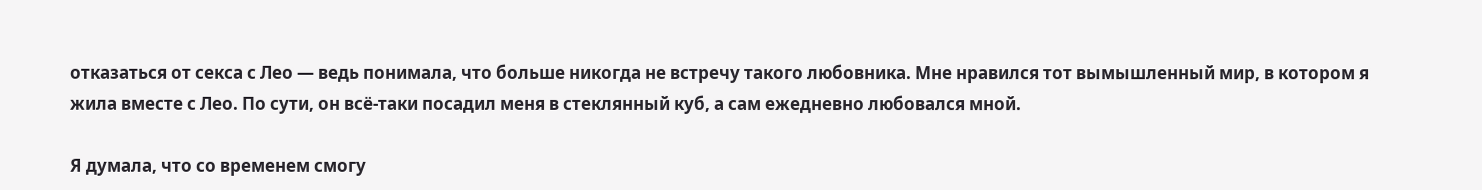отказаться от секса с Лео — ведь понимала, что больше никогда не встречу такого любовника. Мне нравился тот вымышленный мир, в котором я жила вместе с Лео. По сути, он всё-таки посадил меня в стеклянный куб, а сам ежедневно любовался мной.

Я думала, что со временем смогу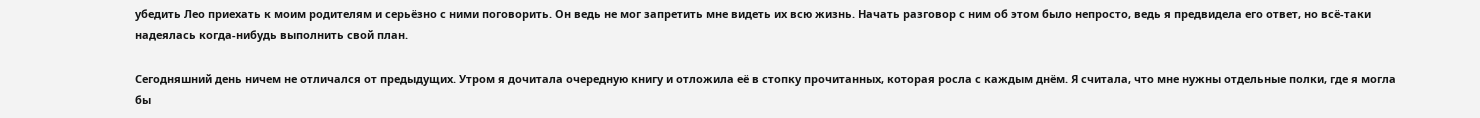убедить Лео приехать к моим родителям и серьёзно с ними поговорить. Он ведь не мог запретить мне видеть их всю жизнь. Начать разговор с ним об этом было непросто, ведь я предвидела его ответ, но всё-таки надеялась когда-нибудь выполнить свой план.

Сегодняшний день ничем не отличался от предыдущих. Утром я дочитала очередную книгу и отложила её в стопку прочитанных, которая росла с каждым днём. Я считала, что мне нужны отдельные полки, где я могла бы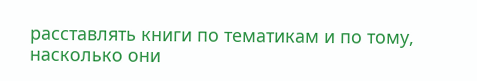расставлять книги по тематикам и по тому, насколько они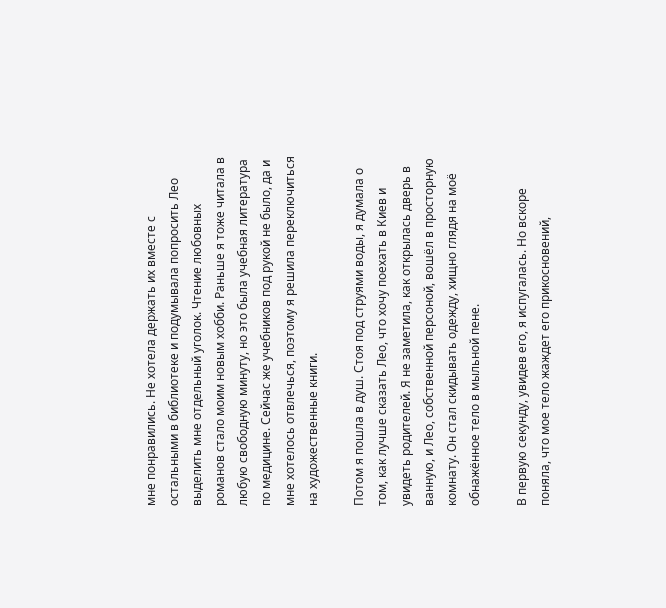мне понравились. Не хотела держать их вместе с остальными в библиотеке и подумывала попросить Лео выделить мне отдельный уголок. Чтение любовных романов стало моим новым хобби. Раньше я тоже читала в любую свободную минуту, но это была учебная литература по медицине. Сейчас же учебников под рукой не было, да и мне хотелось отвлечься, поэтому я решила переключиться на художественные книги.

Потом я пошла в душ. Стоя под струями воды, я думала о том, как лучше сказать Лео, что хочу поехать в Киев и увидеть родителей. Я не заметила, как открылась дверь в ванную, и Лео, собственной персоной, вошёл в просторную комнату. Он стал скидывать одежду, хищно глядя на моё обнажённое тело в мыльной пене.

В первую секунду, увидев его, я испугалась. Но вскоре поняла, что мое тело жаждет его прикосновений,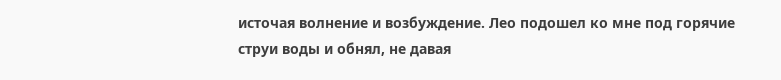источая волнение и возбуждение. Лео подошел ко мне под горячие струи воды и обнял, не давая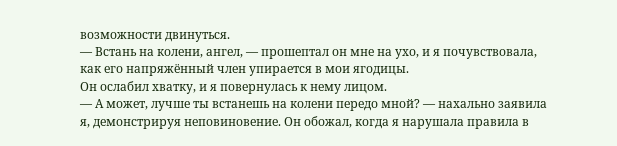возможности двинуться.
— Встань на колени, ангел, — прошептал он мне на ухо, и я почувствовала, как его напряжённый член упирается в мои ягодицы.
Он ослабил хватку, и я повернулась к нему лицом.
— А может, лучше ты встанешь на колени передо мной? — нахально заявила я, демонстрируя неповиновение. Он обожал, когда я нарушала правила в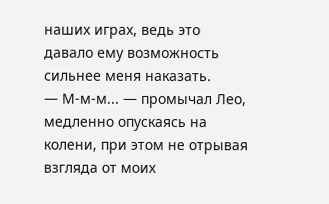наших играх, ведь это давало ему возможность сильнее меня наказать.
— М-м-м... — промычал Лео, медленно опускаясь на колени, при этом не отрывая взгляда от моих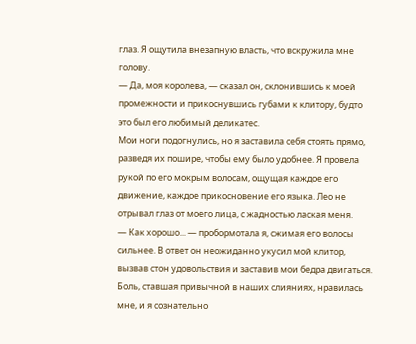глаз. Я ощутила внезапную власть, что вскружила мне голову.
— Да, моя королева, — сказал он, склонившись к моей промежности и прикоснувшись губами к клитору, будто это был его любимый деликатес.
Мои ноги подогнулись, но я заставила себя стоять прямо, разведя их пошире, чтобы ему было удобнее. Я провела рукой по его мокрым волосам, ощущая каждое его движение, каждое прикосновение его языка. Лео не отрывал глаз от моего лица, с жадностью лаская меня.
— Как хорошо... — пробормотала я, сжимая его волосы сильнее. В ответ он неожиданно укусил мой клитор, вызвав стон удовольствия и заставив мои бедра двигаться. Боль, ставшая привычной в наших слияниях, нравилась мне, и я сознательно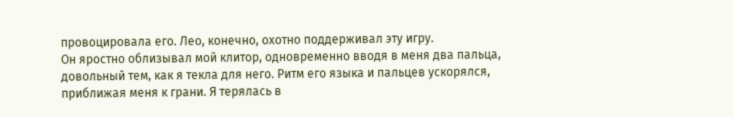провоцировала его. Лео, конечно, охотно поддерживал эту игру.
Он яростно облизывал мой клитор, одновременно вводя в меня два пальца, довольный тем, как я текла для него. Ритм его языка и пальцев ускорялся, приближая меня к грани. Я терялась в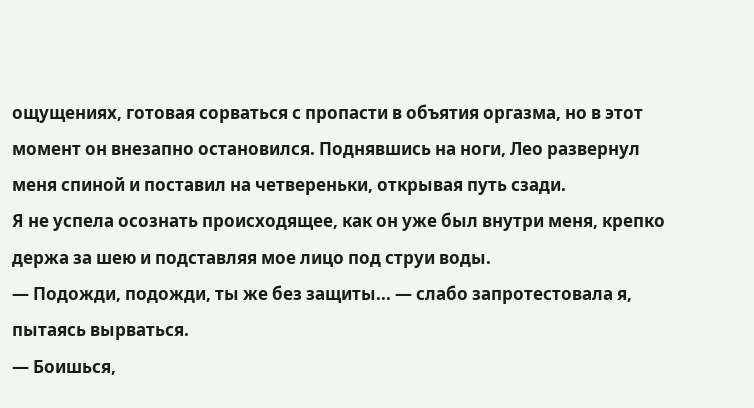ощущениях, готовая сорваться с пропасти в объятия оргазма, но в этот момент он внезапно остановился. Поднявшись на ноги, Лео развернул меня спиной и поставил на четвереньки, открывая путь сзади.
Я не успела осознать происходящее, как он уже был внутри меня, крепко держа за шею и подставляя мое лицо под струи воды.
— Подожди, подожди, ты же без защиты... — слабо запротестовала я, пытаясь вырваться.
— Боишься,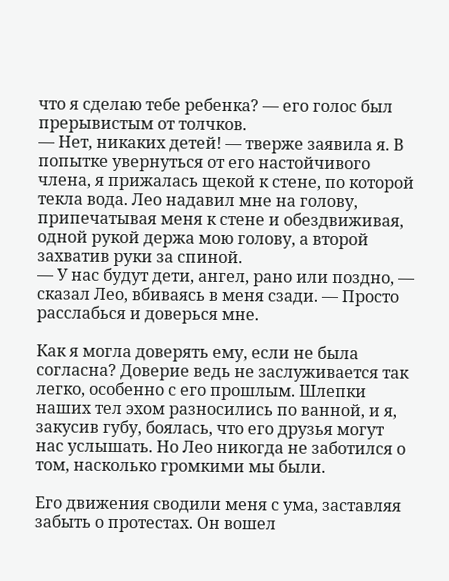что я сделаю тебе ребенка? — его голос был прерывистым от толчков.
— Нет, никаких детей! — тверже заявила я. В попытке увернуться от его настойчивого члена, я прижалась щекой к стене, по которой текла вода. Лео надавил мне на голову, припечатывая меня к стене и обездвиживая, одной рукой держа мою голову, а второй захватив руки за спиной.
— У нас будут дети, ангел, рано или поздно, — сказал Лео, вбиваясь в меня сзади. — Просто расслабься и доверься мне.

Как я могла доверять ему, если не была согласна? Доверие ведь не заслуживается так легко, особенно с его прошлым. Шлепки наших тел эхом разносились по ванной, и я, закусив губу, боялась, что его друзья могут нас услышать. Но Лео никогда не заботился о том, насколько громкими мы были.

Его движения сводили меня с ума, заставляя забыть о протестах. Он вошел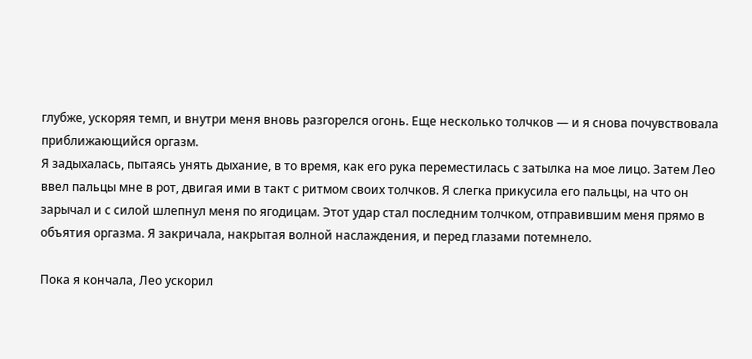глубже, ускоряя темп, и внутри меня вновь разгорелся огонь. Еще несколько толчков — и я снова почувствовала приближающийся оргазм.
Я задыхалась, пытаясь унять дыхание, в то время, как его рука переместилась с затылка на мое лицо. Затем Лео ввел пальцы мне в рот, двигая ими в такт с ритмом своих толчков. Я слегка прикусила его пальцы, на что он зарычал и с силой шлепнул меня по ягодицам. Этот удар стал последним толчком, отправившим меня прямо в объятия оргазма. Я закричала, накрытая волной наслаждения, и перед глазами потемнело.

Пока я кончала, Лео ускорил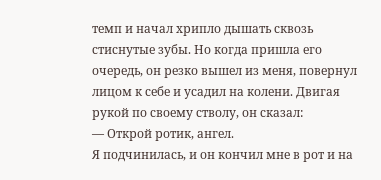темп и начал хрипло дышать сквозь стиснутые зубы. Но когда пришла его очередь, он резко вышел из меня, повернул лицом к себе и усадил на колени. Двигая рукой по своему стволу, он сказал:
— Открой ротик, ангел.
Я подчинилась, и он кончил мне в рот и на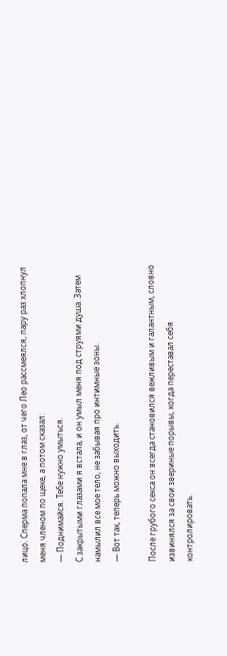лицо. Сперма попала мне в глаз, от чего Лео рассмеялся, пару раз хлопнул меня членом по щеке, а потом сказал:
— Поднимайся. Тебе нужно умыться.
С закрытыми глазами я встала, и он умыл меня под струями душа. Затем намылил все мое тело, не забывая про интимные зоны.
— Вот так, теперь можно выходить.

После грубого секса он всегда становился вежливым и галантным, словно извинялся за свои звериные порывы, когда переставал себя контролировать.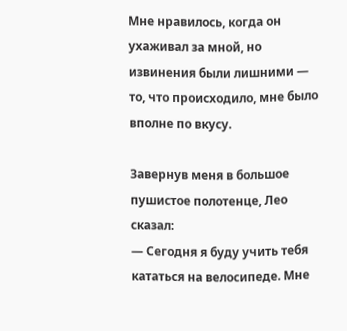Мне нравилось, когда он ухаживал за мной, но извинения были лишними — то, что происходило, мне было вполне по вкусу.

Завернув меня в большое пушистое полотенце, Лео сказал:
— Сегодня я буду учить тебя кататься на велосипеде. Мне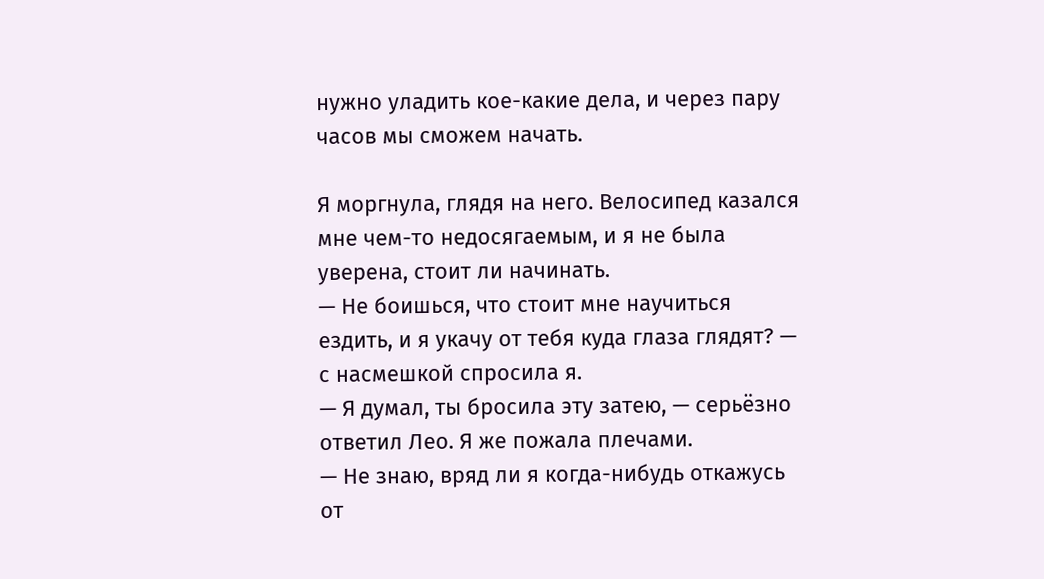нужно уладить кое-какие дела, и через пару часов мы сможем начать.

Я моргнула, глядя на него. Велосипед казался мне чем-то недосягаемым, и я не была уверена, стоит ли начинать.
— Не боишься, что стоит мне научиться ездить, и я укачу от тебя куда глаза глядят? — с насмешкой спросила я.
— Я думал, ты бросила эту затею, — серьёзно ответил Лео. Я же пожала плечами.
— Не знаю, вряд ли я когда-нибудь откажусь от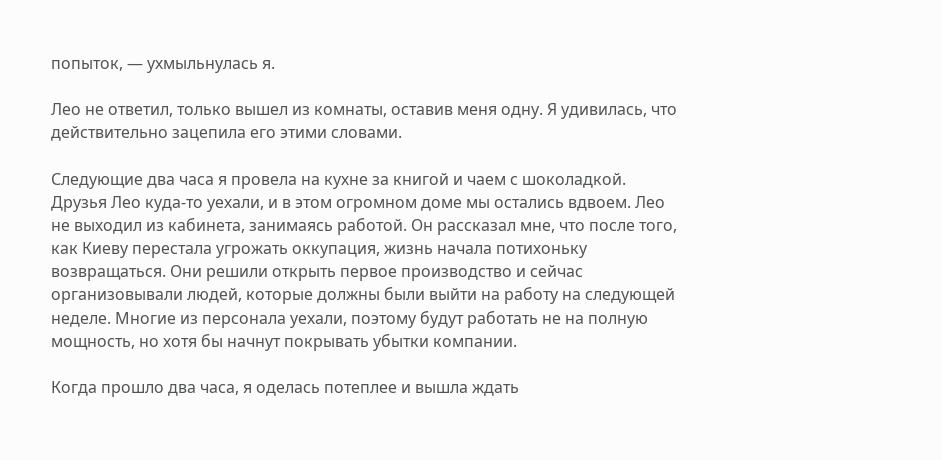попыток, — ухмыльнулась я.

Лео не ответил, только вышел из комнаты, оставив меня одну. Я удивилась, что действительно зацепила его этими словами.

Следующие два часа я провела на кухне за книгой и чаем с шоколадкой. Друзья Лео куда-то уехали, и в этом огромном доме мы остались вдвоем. Лео не выходил из кабинета, занимаясь работой. Он рассказал мне, что после того, как Киеву перестала угрожать оккупация, жизнь начала потихоньку возвращаться. Они решили открыть первое производство и сейчас организовывали людей, которые должны были выйти на работу на следующей неделе. Многие из персонала уехали, поэтому будут работать не на полную мощность, но хотя бы начнут покрывать убытки компании.

Когда прошло два часа, я оделась потеплее и вышла ждать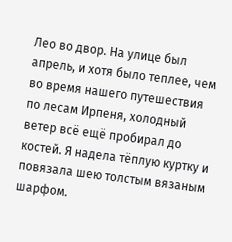Лео во двор. На улице был апрель, и хотя было теплее, чем во время нашего путешествия по лесам Ирпеня, холодный ветер всё ещё пробирал до костей. Я надела тёплую куртку и повязала шею толстым вязаным шарфом.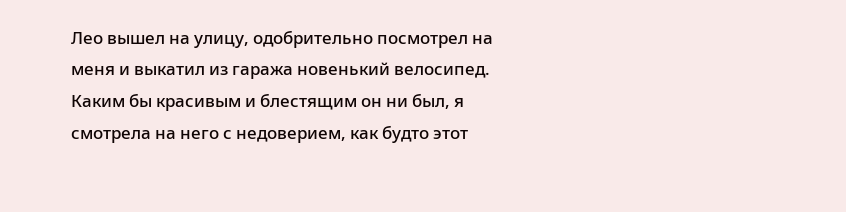Лео вышел на улицу, одобрительно посмотрел на меня и выкатил из гаража новенький велосипед. Каким бы красивым и блестящим он ни был, я смотрела на него с недоверием, как будто этот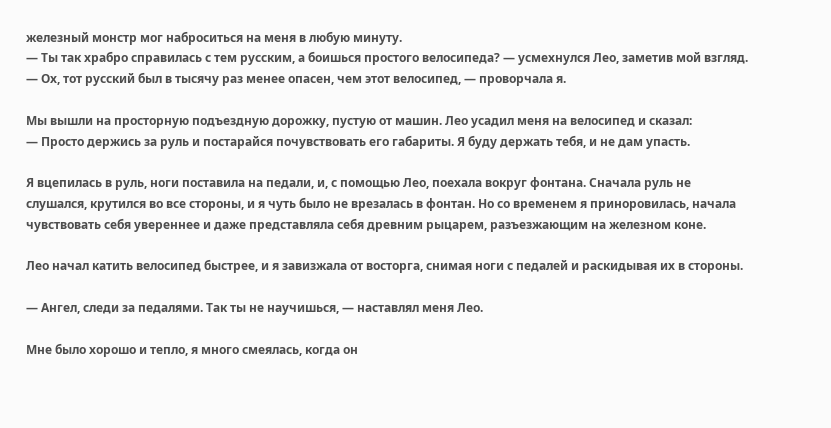железный монстр мог наброситься на меня в любую минуту.
— Ты так храбро справилась с тем русским, а боишься простого велосипеда? — усмехнулся Лео, заметив мой взгляд.
— Ох, тот русский был в тысячу раз менее опасен, чем этот велосипед, — проворчала я.

Мы вышли на просторную подъездную дорожку, пустую от машин. Лео усадил меня на велосипед и сказал:
— Просто держись за руль и постарайся почувствовать его габариты. Я буду держать тебя, и не дам упасть.

Я вцепилась в руль, ноги поставила на педали, и, с помощью Лео, поехала вокруг фонтана. Сначала руль не слушался, крутился во все стороны, и я чуть было не врезалась в фонтан. Но со временем я приноровилась, начала чувствовать себя увереннее и даже представляла себя древним рыцарем, разъезжающим на железном коне.

Лео начал катить велосипед быстрее, и я завизжала от восторга, снимая ноги с педалей и раскидывая их в стороны.

— Ангел, следи за педалями. Так ты не научишься, — наставлял меня Лео.

Мне было хорошо и тепло, я много смеялась, когда он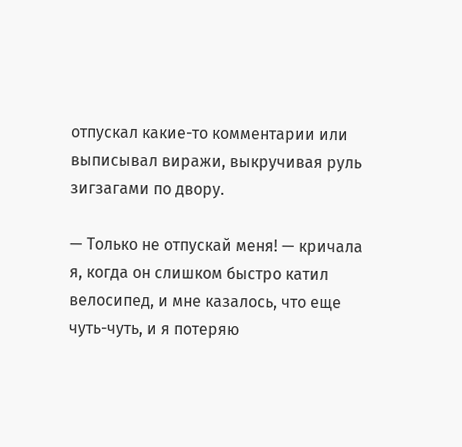отпускал какие-то комментарии или выписывал виражи, выкручивая руль зигзагами по двору.

— Только не отпускай меня! — кричала я, когда он слишком быстро катил велосипед, и мне казалось, что еще чуть-чуть, и я потеряю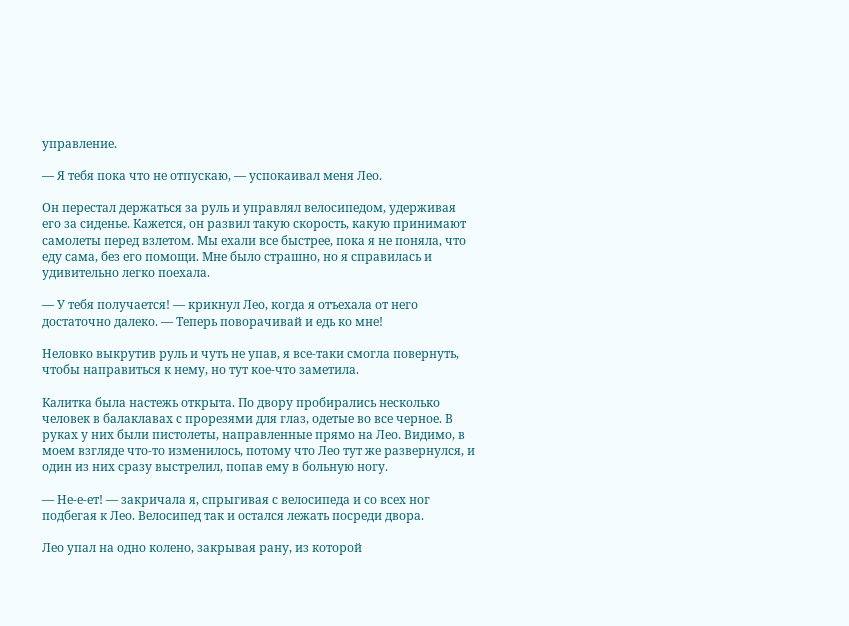управление.

— Я тебя пока что не отпускаю, — успокаивал меня Лео.

Он перестал держаться за руль и управлял велосипедом, удерживая его за сиденье. Кажется, он развил такую скорость, какую принимают самолеты перед взлетом. Мы ехали все быстрее, пока я не поняла, что еду сама, без его помощи. Мне было страшно, но я справилась и удивительно легко поехала.

— У тебя получается! — крикнул Лео, когда я отъехала от него достаточно далеко. — Теперь поворачивай и едь ко мне!

Неловко выкрутив руль и чуть не упав, я все-таки смогла повернуть, чтобы направиться к нему, но тут кое-что заметила.

Калитка была настежь открыта. По двору пробирались несколько человек в балаклавах с прорезями для глаз, одетые во все черное. В руках у них были пистолеты, направленные прямо на Лео. Видимо, в моем взгляде что-то изменилось, потому что Лео тут же развернулся, и один из них сразу выстрелил, попав ему в больную ногу.

— Не-е-ет! — закричала я, спрыгивая с велосипеда и со всех ног подбегая к Лео. Велосипед так и остался лежать посреди двора.

Лео упал на одно колено, закрывая рану, из которой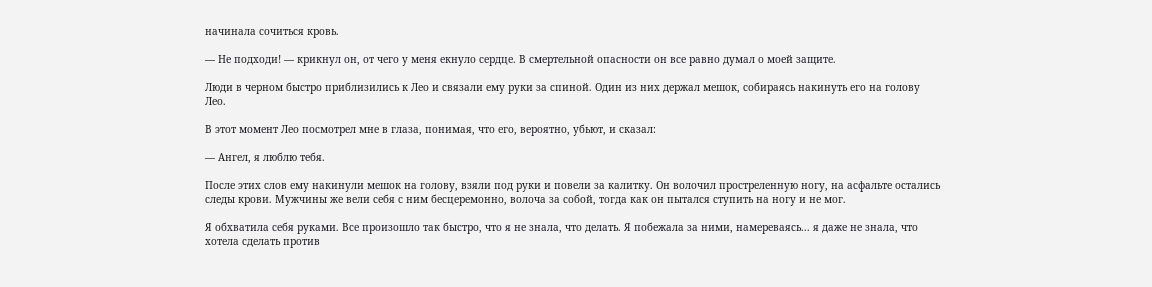начинала сочиться кровь.

— Не подходи! — крикнул он, от чего у меня екнуло сердце. В смертельной опасности он все равно думал о моей защите.

Люди в черном быстро приблизились к Лео и связали ему руки за спиной. Один из них держал мешок, собираясь накинуть его на голову Лео.

В этот момент Лео посмотрел мне в глаза, понимая, что его, вероятно, убьют, и сказал:

— Ангел, я люблю тебя.

После этих слов ему накинули мешок на голову, взяли под руки и повели за калитку. Он волочил простреленную ногу, на асфальте остались следы крови. Мужчины же вели себя с ним бесцеремонно, волоча за собой, тогда как он пытался ступить на ногу и не мог.

Я обхватила себя руками. Все произошло так быстро, что я не знала, что делать. Я побежала за ними, намереваясь... я даже не знала, что хотела сделать против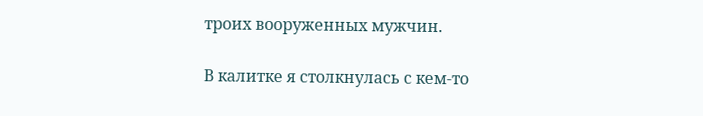троих вооруженных мужчин.

В калитке я столкнулась с кем-то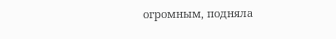огромным, подняла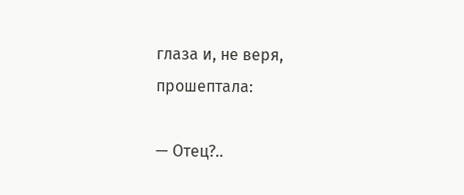глаза и, не веря, прошептала:

— Отец?..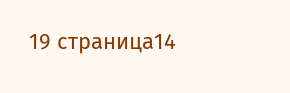19 страница14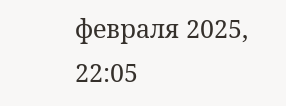февраля 2025, 22:05